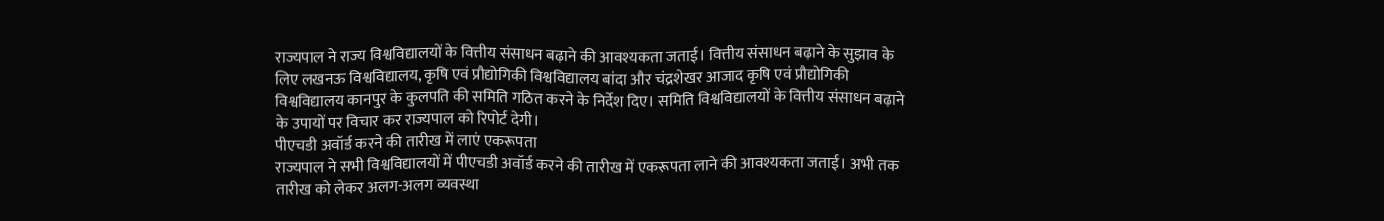राज्यपाल ने राज्य विश्वविद्यालयों के वित्तीय संसाधन बढ़ाने की आवश्यकता जताई। वित्तीय संसाधन बढ़ाने के सुझाव के लिए लखनऊ विश्वविद्यालय, कृषि एवं प्रौद्योगिकी विश्वविद्यालय बांदा और चंद्रशेखर आजाद कृषि एवं प्रौद्योगिकी विश्वविद्यालय कानपुर के कुलपति की समिति गठित करने के निर्देश दिए। समिति विश्वविद्यालयों के वित्तीय संसाधन बढ़ाने के उपायों पर विचार कर राज्यपाल को रिपोर्ट देगी।
पीएचडी अवॉर्ड करने की तारीख में लाएं एकरूपता
राज्यपाल ने सभी विश्वविद्यालयों में पीएचडी अवॉर्ड करने की तारीख में एकरूपता लाने की आवश्यकता जताई। अभी तक तारीख को लेकर अलग-अलग व्यवस्था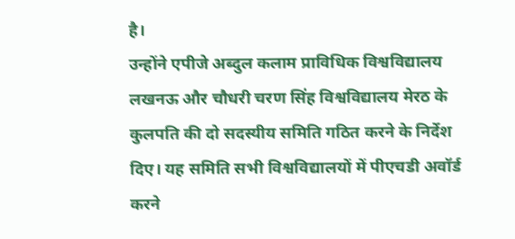है।
उन्होंने एपीजे अब्दुल कलाम प्राविधिक विश्वविद्यालय लखनऊ और चौधरी चरण सिंह विश्वविद्यालय मेरठ के कुलपति की दो सदस्यीय समिति गठित करने के निर्देश दिए। यह समिति सभी विश्वविद्यालयों में पीएचडी अवॉर्ड करने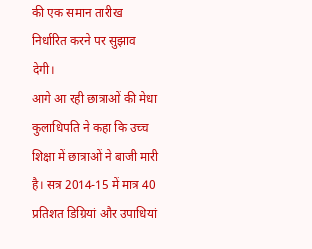की एक समान तारीख निर्धारित करने पर सुझाव देगी।
आगे आ रही छात्राओं की मेधा
कुलाधिपति ने कहा कि उच्च शिक्षा में छात्राओं ने बाजी मारी है। सत्र 2014-15 में मात्र 40 प्रतिशत डिग्रियां और उपाधियां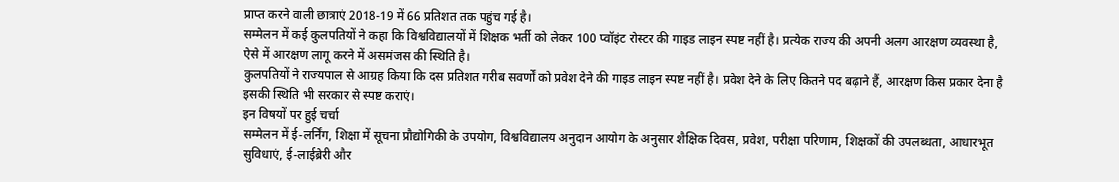प्राप्त करने वाली छात्राएं 2018-19 में 66 प्रतिशत तक पहुंच गई है।
सम्मेलन में कई कुलपतियों ने कहा कि विश्वविद्यालयों में शिक्षक भर्ती को लेकर 100 प्वॉइंट रोस्टर की गाइड लाइन स्पष्ट नहीं है। प्रत्येक राज्य की अपनी अलग आरक्षण व्यवस्था है, ऐसे में आरक्षण लागू करने में असमंजस की स्थिति है।
कुलपतियों ने राज्यपाल से आग्रह किया कि दस प्रतिशत गरीब सवर्णों को प्रवेश देने की गाइड लाइन स्पष्ट नहीं है। प्रवेश देने के लिए कितने पद बढ़ाने हैं, आरक्षण किस प्रकार देना है इसकी स्थिति भी सरकार से स्पष्ट कराएं।
इन विषयों पर हुई चर्चा
सम्मेलन में ई-लर्निंग, शिक्षा में सूचना प्रौद्योगिकी के उपयोग, विश्वविद्यालय अनुदान आयोग के अनुसार शैक्षिक दिवस, प्रवेश, परीक्षा परिणाम, शिक्षकों की उपलब्धता, आधारभूत सुविधाएं, ई-लाईब्रेरी और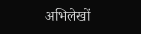अभिलेखों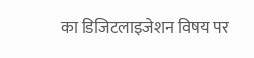का डिजिटलाइजेशन विषय पर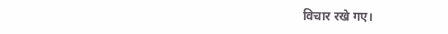विचार रखे गए।